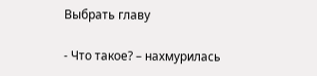Выбрать главу

- Что такое? – нахмурилась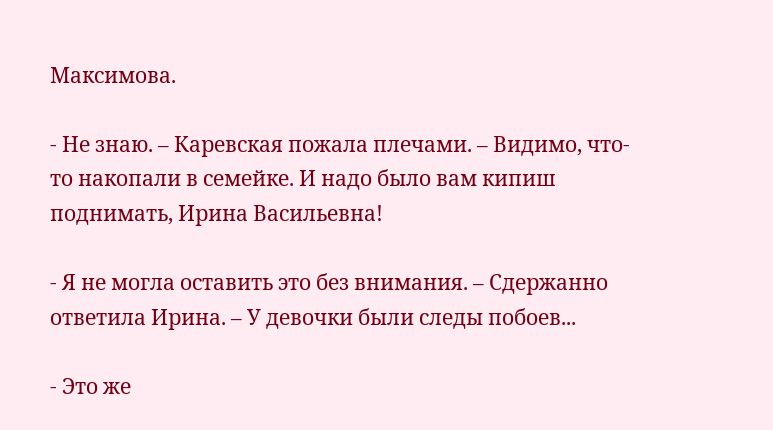Максимова.

- Не знаю. – Каревская пожала плечами. – Видимо, что-то накопали в семейке. И надо было вам кипиш поднимать, Ирина Васильевна!

- Я не могла оставить это без внимания. – Сдержанно ответила Ирина. – У девочки были следы побоев...

- Это же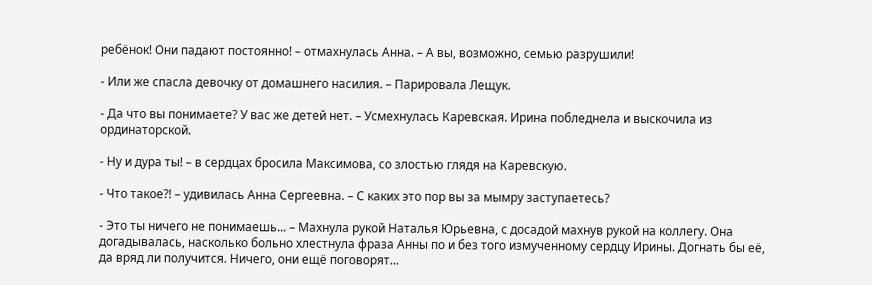ребёнок! Они падают постоянно! – отмахнулась Анна. – А вы, возможно, семью разрушили!

- Или же спасла девочку от домашнего насилия. – Парировала Лещук.

- Да что вы понимаете? У вас же детей нет. – Усмехнулась Каревская. Ирина побледнела и выскочила из ординаторской.

- Ну и дура ты! – в сердцах бросила Максимова, со злостью глядя на Каревскую.

- Что такое?! – удивилась Анна Сергеевна. – С каких это пор вы за мымру заступаетесь?

- Это ты ничего не понимаешь... – Махнула рукой Наталья Юрьевна, с досадой махнув рукой на коллегу. Она догадывалась, насколько больно хлестнула фраза Анны по и без того измученному сердцу Ирины. Догнать бы её, да вряд ли получится. Ничего, они ещё поговорят...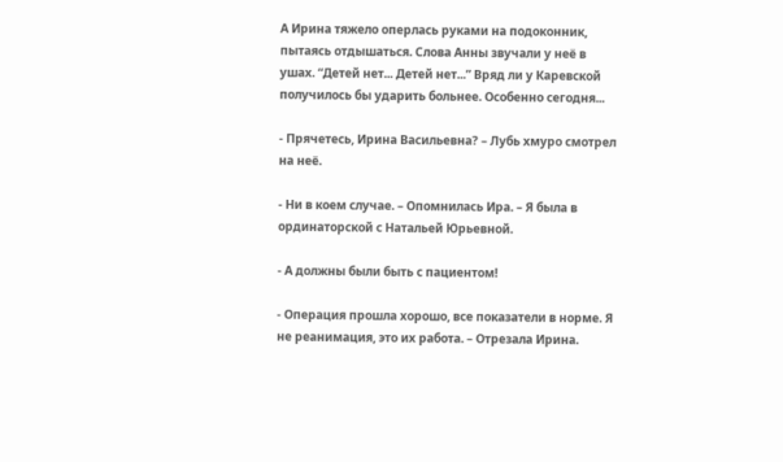А Ирина тяжело оперлась руками на подоконник, пытаясь отдышаться. Слова Анны звучали у неё в ушах. “Детей нет... Детей нет...” Вряд ли у Каревской получилось бы ударить больнее. Особенно сегодня...

- Прячетесь, Ирина Васильевна? – Лубь хмуро смотрел на неё.

- Ни в коем случае. – Опомнилась Ира. – Я была в ординаторской с Натальей Юрьевной.

- А должны были быть с пациентом!

- Операция прошла хорошо, все показатели в норме. Я не реанимация, это их работа. – Отрезала Ирина.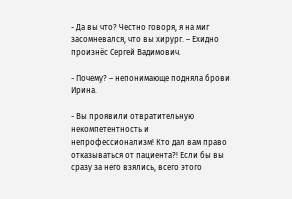- Да вы что? Честно говоря, я на миг засомневался, что вы хирург. – Ехидно произнёс Сергей Вадимович.

- Почему? – непонимающе подняла брови Ирина.

- Вы проявили отвратительную некомпетентность и непрофессионализм! Кто дал вам право отказываться от пациента?! Если бы вы сразу за него взялись, всего этого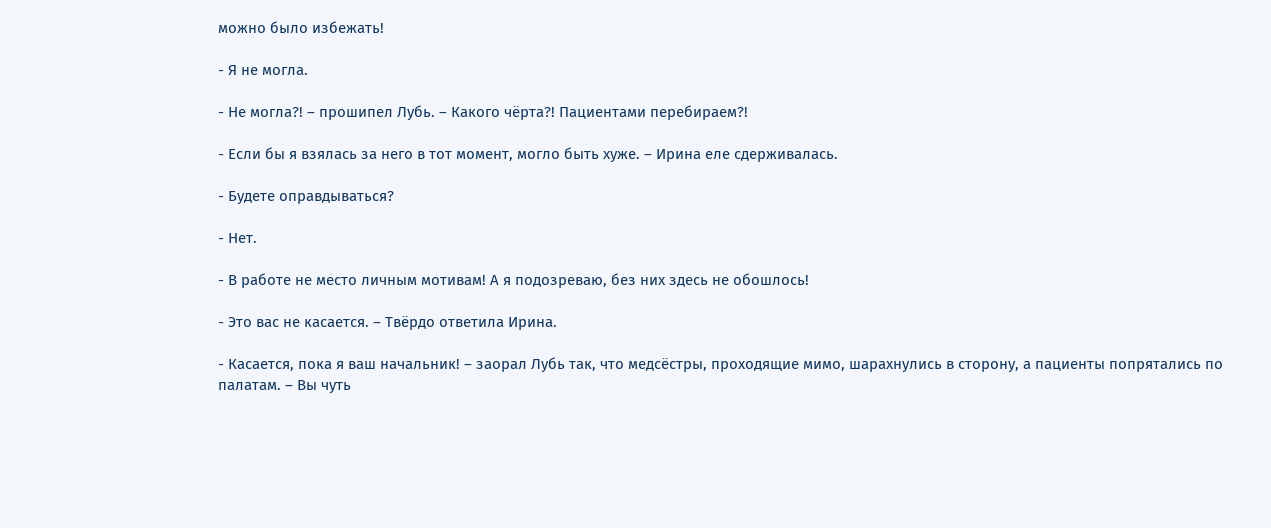можно было избежать!

- Я не могла.

- Не могла?! – прошипел Лубь. – Какого чёрта?! Пациентами перебираем?!

- Если бы я взялась за него в тот момент, могло быть хуже. – Ирина еле сдерживалась.

- Будете оправдываться?

- Нет.

- В работе не место личным мотивам! А я подозреваю, без них здесь не обошлось!

- Это вас не касается. – Твёрдо ответила Ирина.

- Касается, пока я ваш начальник! – заорал Лубь так, что медсёстры, проходящие мимо, шарахнулись в сторону, а пациенты попрятались по палатам. – Вы чуть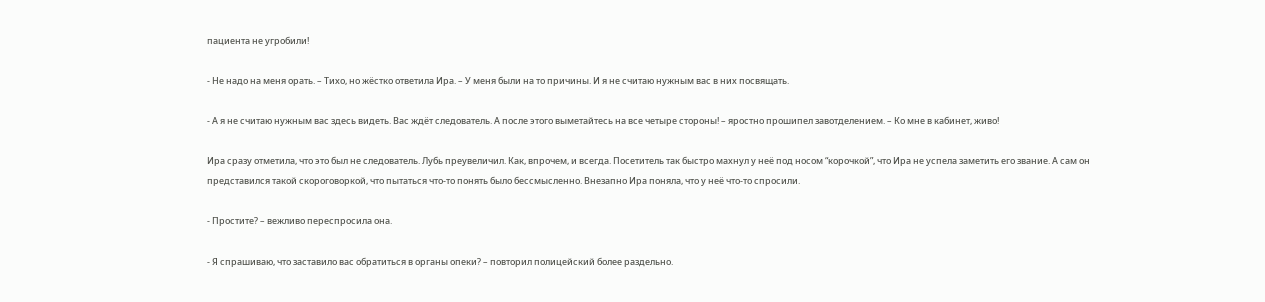пациента не угробили!

- Не надо на меня орать. – Тихо, но жёстко ответила Ира. – У меня были на то причины. И я не считаю нужным вас в них посвящать.

- А я не считаю нужным вас здесь видеть. Вас ждёт следователь. А после этого выметайтесь на все четыре стороны! – яростно прошипел завотделением. – Ко мне в кабинет, живо!

Ира сразу отметила, что это был не следователь. Лубь преувеличил. Как, впрочем, и всегда. Посетитель так быстро махнул у неё под носом “корочкой”, что Ира не успела заметить его звание. А сам он представился такой скороговоркой, что пытаться что-то понять было бессмысленно. Внезапно Ира поняла, что у неё что-то спросили.

- Простите? – вежливо переспросила она.

- Я спрашиваю, что заставило вас обратиться в органы опеки? – повторил полицейский более раздельно.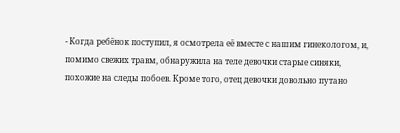- Когда ребёнок поступил, я осмотрела её вместе с нашим гинекологом, и, помимо свежих травм, обнаружила на теле девочки старые синяки, похожие на следы побоев. Кроме того, отец девочки довольно путано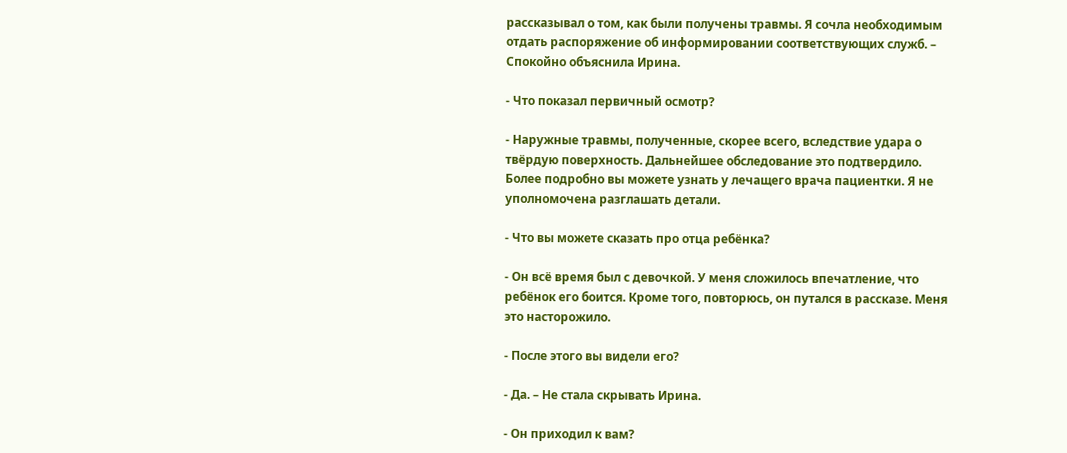рассказывал о том, как были получены травмы. Я сочла необходимым отдать распоряжение об информировании соответствующих служб. – Спокойно объяснила Ирина.

- Что показал первичный осмотр?

- Наружные травмы, полученные, скорее всего, вследствие удара о твёрдую поверхность. Дальнейшее обследование это подтвердило. Более подробно вы можете узнать у лечащего врача пациентки. Я не уполномочена разглашать детали.

- Что вы можете сказать про отца ребёнка?

- Он всё время был с девочкой. У меня сложилось впечатление, что ребёнок его боится. Кроме того, повторюсь, он путался в рассказе. Меня это насторожило.

- После этого вы видели его?

- Да. – Не стала скрывать Ирина.

- Он приходил к вам?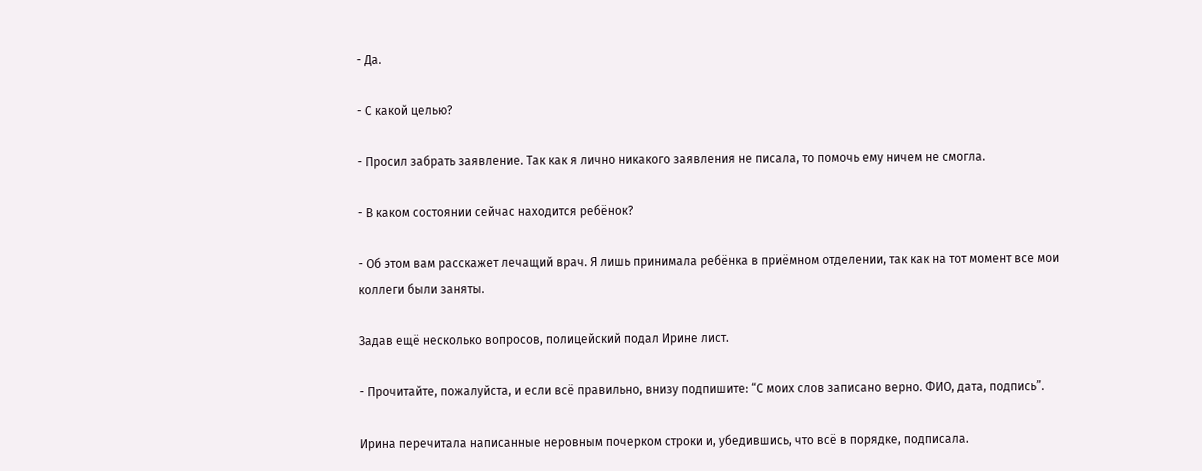- Да.

- С какой целью?

- Просил забрать заявление. Так как я лично никакого заявления не писала, то помочь ему ничем не смогла.

- В каком состоянии сейчас находится ребёнок?

- Об этом вам расскажет лечащий врач. Я лишь принимала ребёнка в приёмном отделении, так как на тот момент все мои коллеги были заняты.

Задав ещё несколько вопросов, полицейский подал Ирине лист.

- Прочитайте, пожалуйста, и если всё правильно, внизу подпишите: “С моих слов записано верно. ФИО, дата, подпись”.

Ирина перечитала написанные неровным почерком строки и, убедившись, что всё в порядке, подписала.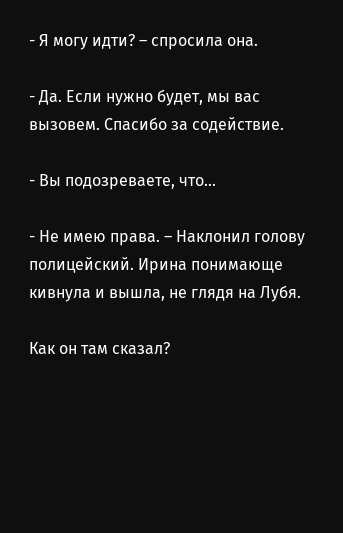- Я могу идти? – спросила она.

- Да. Если нужно будет, мы вас вызовем. Спасибо за содействие.

- Вы подозреваете, что...

- Не имею права. – Наклонил голову полицейский. Ирина понимающе кивнула и вышла, не глядя на Лубя.

Как он там сказал?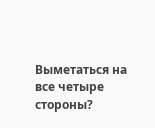Выметаться на все четыре стороны?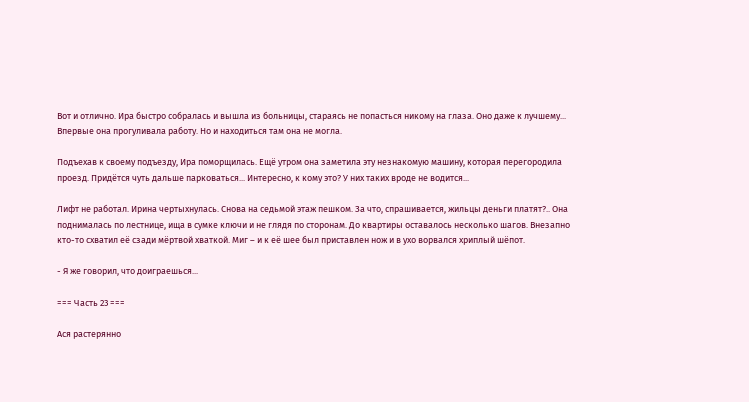Вот и отлично. Ира быстро собралась и вышла из больницы, стараясь не попасться никому на глаза. Оно даже к лучшему... Впервые она прогуливала работу. Но и находиться там она не могла.

Подъехав к своему подъезду, Ира поморщилась. Ещё утром она заметила эту незнакомую машину, которая перегородила проезд. Придётся чуть дальше парковаться... Интересно, к кому это? У них таких вроде не водится...

Лифт не работал. Ирина чертыхнулась. Снова на седьмой этаж пешком. За что, спрашивается, жильцы деньги платят?.. Она поднималась по лестнице, ища в сумке ключи и не глядя по сторонам. До квартиры оставалось несколько шагов. Внезапно кто-то схватил её сзади мёртвой хваткой. Миг – и к её шее был приставлен нож и в ухо ворвался хриплый шёпот.

- Я же говорил, что доиграешься...

=== Часть 23 ===

Ася растерянно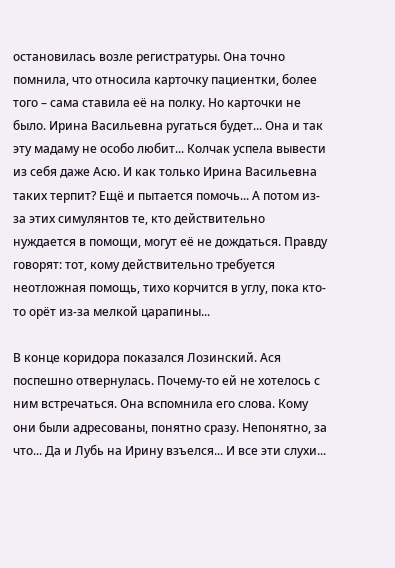остановилась возле регистратуры. Она точно помнила, что относила карточку пациентки, более того – сама ставила её на полку. Но карточки не было. Ирина Васильевна ругаться будет... Она и так эту мадаму не особо любит... Колчак успела вывести из себя даже Асю. И как только Ирина Васильевна таких терпит? Ещё и пытается помочь... А потом из-за этих симулянтов те, кто действительно нуждается в помощи, могут её не дождаться. Правду говорят: тот, кому действительно требуется неотложная помощь, тихо корчится в углу, пока кто-то орёт из-за мелкой царапины...

В конце коридора показался Лозинский. Ася поспешно отвернулась. Почему-то ей не хотелось с ним встречаться. Она вспомнила его слова. Кому они были адресованы, понятно сразу. Непонятно, за что... Да и Лубь на Ирину взъелся... И все эти слухи...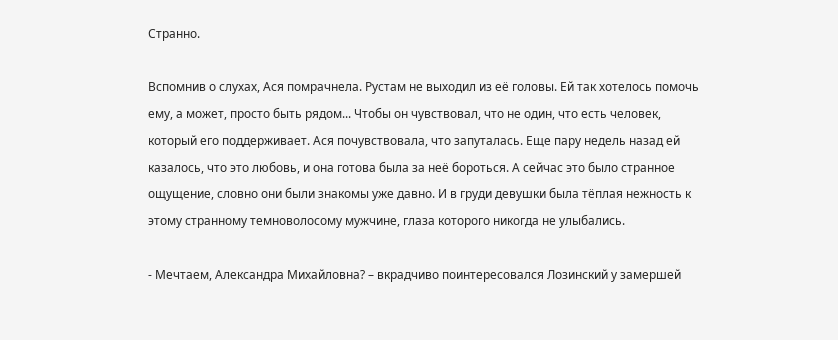Странно.

Вспомнив о слухах, Ася помрачнела. Рустам не выходил из её головы. Ей так хотелось помочь ему, а может, просто быть рядом... Чтобы он чувствовал, что не один, что есть человек, который его поддерживает. Ася почувствовала, что запуталась. Еще пару недель назад ей казалось, что это любовь, и она готова была за неё бороться. А сейчас это было странное ощущение, словно они были знакомы уже давно. И в груди девушки была тёплая нежность к этому странному темноволосому мужчине, глаза которого никогда не улыбались.

- Мечтаем, Александра Михайловна? – вкрадчиво поинтересовался Лозинский у замершей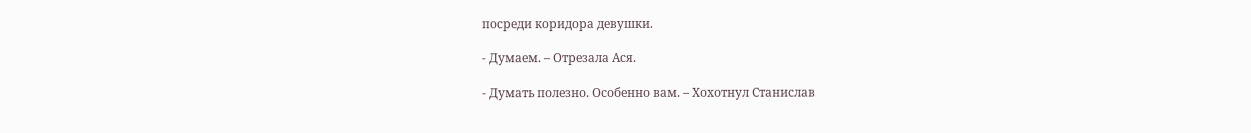посреди коридора девушки.

- Думаем. – Отрезала Ася.

- Думать полезно. Особенно вам. – Хохотнул Станислав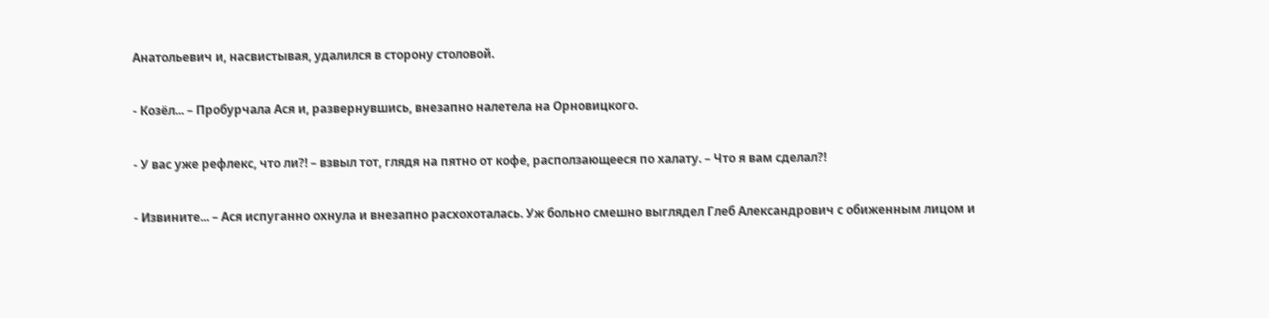Анатольевич и, насвистывая, удалился в сторону столовой.

- Козёл... – Пробурчала Ася и, развернувшись, внезапно налетела на Орновицкого.

- У вас уже рефлекс, что ли?! – взвыл тот, глядя на пятно от кофе, расползающееся по халату. – Что я вам сделал?!

- Извините... – Ася испуганно охнула и внезапно расхохоталась. Уж больно смешно выглядел Глеб Александрович с обиженным лицом и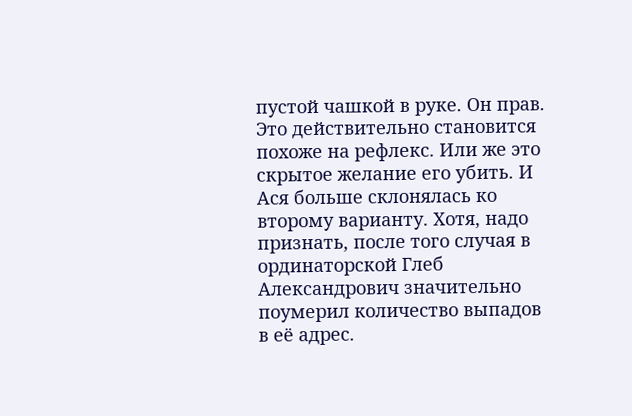пустой чашкой в руке. Он прав. Это действительно становится похоже на рефлекс. Или же это скрытое желание его убить. И Ася больше склонялась ко второму варианту. Хотя, надо признать, после того случая в ординаторской Глеб Александрович значительно поумерил количество выпадов в её адрес.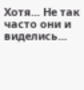Хотя... Не так часто они и виделись...